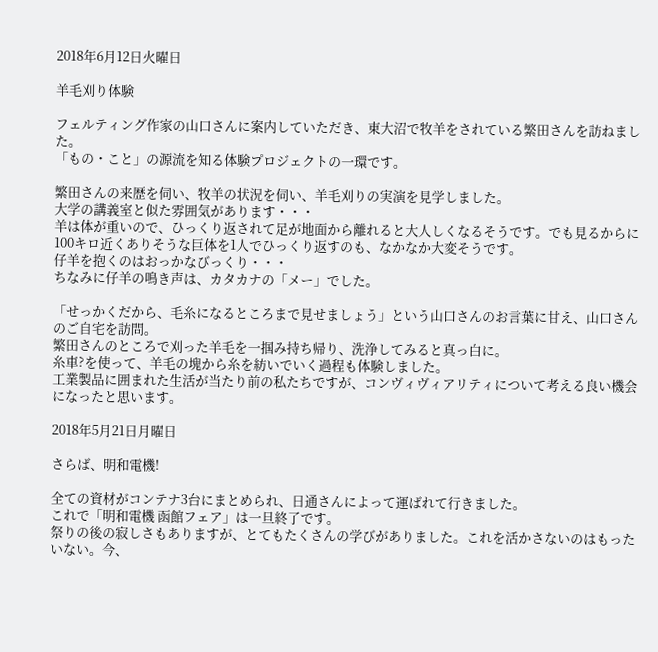2018年6月12日火曜日

羊毛刈り体験

フェルティング作家の山口さんに案内していただき、東大沼で牧羊をされている繁田さんを訪ねました。
「もの・こと」の源流を知る体験プロジェクトの一環です。

繁田さんの来歴を伺い、牧羊の状況を伺い、羊毛刈りの実演を見学しました。
大学の講義室と似た雰囲気があります・・・
羊は体が重いので、ひっくり返されて足が地面から離れると大人しくなるそうです。でも見るからに100キロ近くありそうな巨体を1人でひっくり返すのも、なかなか大変そうです。
仔羊を抱くのはおっかなびっくり・・・
ちなみに仔羊の鳴き声は、カタカナの「メー」でした。

「せっかくだから、毛糸になるところまで見せましょう」という山口さんのお言葉に甘え、山口さんのご自宅を訪問。
繁田さんのところで刈った羊毛を一掴み持ち帰り、洗浄してみると真っ白に。
糸車?を使って、羊毛の塊から糸を紡いでいく過程も体験しました。
工業製品に囲まれた生活が当たり前の私たちですが、コンヴィヴィアリティについて考える良い機会になったと思います。

2018年5月21日月曜日

さらば、明和電機!

全ての資材がコンテナ3台にまとめられ、日通さんによって運ばれて行きました。
これで「明和電機 函館フェア」は一旦終了です。
祭りの後の寂しさもありますが、とてもたくさんの学びがありました。これを活かさないのはもったいない。今、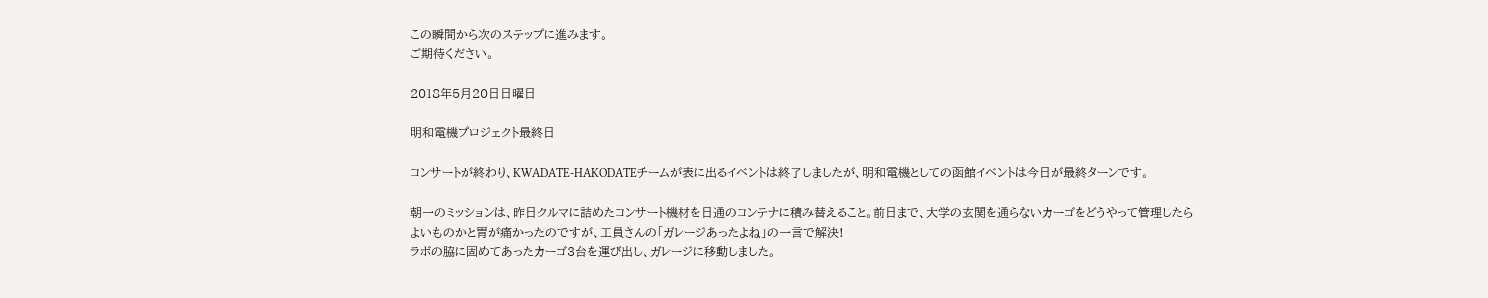この瞬間から次のステップに進みます。
ご期待ください。

2018年5月20日日曜日

明和電機プロジェクト最終日

コンサートが終わり、KWADATE-HAKODATEチームが表に出るイベントは終了しましたが、明和電機としての函館イベントは今日が最終ターンです。

朝一のミッションは、昨日クルマに詰めたコンサート機材を日通のコンテナに積み替えること。前日まで、大学の玄関を通らないカーゴをどうやって管理したらよいものかと胃が痛かったのですが、工員さんの「ガレージあったよね」の一言で解決!
ラボの脇に固めてあったカーゴ3台を運び出し、ガレージに移動しました。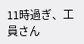11時過ぎ、工員さん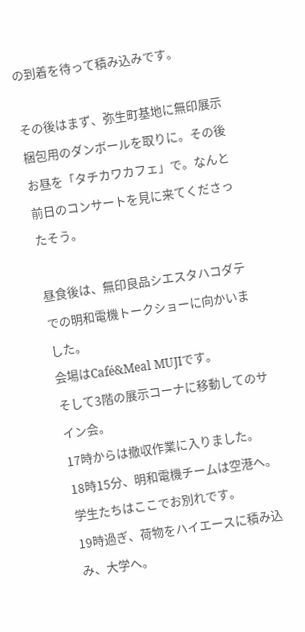の到着を待って積み込みです。

その後はまず、弥生町基地に無印展示梱包用のダンボールを取りに。その後お昼を「タチカワカフェ」で。なんと前日のコンサートを見に来てくださったそう。

昼食後は、無印良品シエスタハコダテでの明和電機トークショーに向かいました。
会場はCafé&Meal MUJIです。
そして3階の展示コーナに移動してのサイン会。
17時からは撤収作業に入りました。
18時15分、明和電機チームは空港へ。学生たちはここでお別れです。
19時過ぎ、荷物をハイエースに積み込み、大学へ。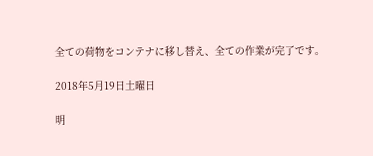全ての荷物をコンテナに移し替え、全ての作業が完了です。

2018年5月19日土曜日

明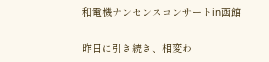和電機ナンセンスコンサートin函館

昨日に引き続き、相変わ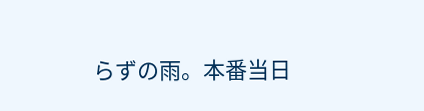らずの雨。本番当日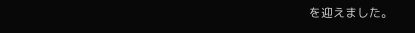を迎えました。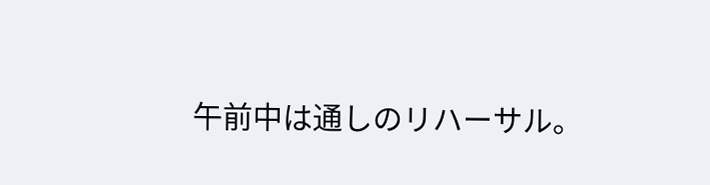午前中は通しのリハーサル。